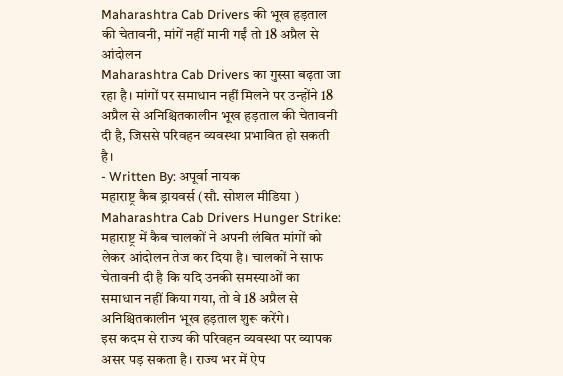Maharashtra Cab Drivers की भूख हड़ताल की चेतावनी, मांगें नहीं मानी गईं तो 18 अप्रैल से आंदोलन
Maharashtra Cab Drivers का गुस्सा बढ़ता जा रहा है। मांगों पर समाधान नहीं मिलने पर उन्होंने 18 अप्रैल से अनिश्चितकालीन भूख हड़ताल की चेतावनी दी है, जिससे परिवहन व्यवस्था प्रभावित हो सकती है।
- Written By: अपूर्वा नायक
महाराष्ट्र कैब ड्रायवर्स (सौ. सोशल मीडिया )
Maharashtra Cab Drivers Hunger Strike: महाराष्ट्र में कैब चालकों ने अपनी लंबित मांगों को लेकर आंदोलन तेज कर दिया है। चालकों ने साफ चेतावनी दी है कि यदि उनकी समस्याओं का समाधान नहीं किया गया, तो वे 18 अप्रैल से अनिश्चितकालीन भूख हड़ताल शुरू करेंगे।
इस कदम से राज्य की परिवहन व्यवस्था पर व्यापक असर पड़ सकता है। राज्य भर में ऐप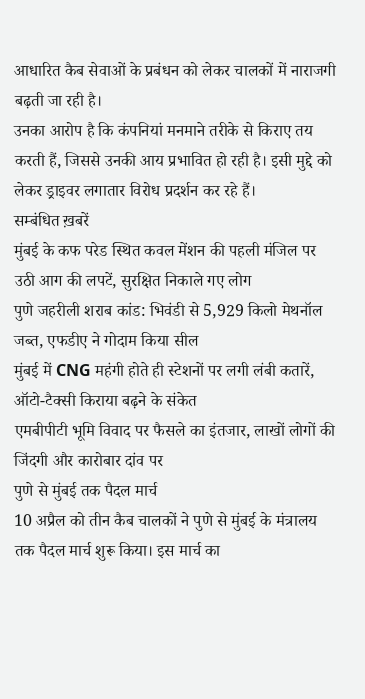आधारित कैब सेवाओं के प्रबंधन को लेकर चालकों में नाराजगी बढ़ती जा रही है।
उनका आरोप है कि कंपनियां मनमाने तरीके से किराए तय करती हैं, जिससे उनकी आय प्रभावित हो रही है। इसी मुद्दे को लेकर ड्राइवर लगातार विरोध प्रदर्शन कर रहे हैं।
सम्बंधित ख़बरें
मुंबई के कफ परेड स्थित कवल मेंशन की पहली मंजिल पर उठी आग की लपटें, सुरक्षित निकाले गए लोग
पुणे जहरीली शराब कांड: भिवंडी से 5,929 किलो मेथनॉल जब्त, एफडीए ने गोदाम किया सील
मुंबई में CNG महंगी होते ही स्टेशनों पर लगी लंबी कतारें, ऑटो-टैक्सी किराया बढ़ने के संकेत
एमबीपीटी भूमि विवाद पर फैसले का इंतजार, लाखों लोगों की जिंदगी और कारोबार दांव पर
पुणे से मुंबई तक पैदल मार्च
10 अप्रैल को तीन कैब चालकों ने पुणे से मुंबई के मंत्रालय तक पैदल मार्च शुरू किया। इस मार्च का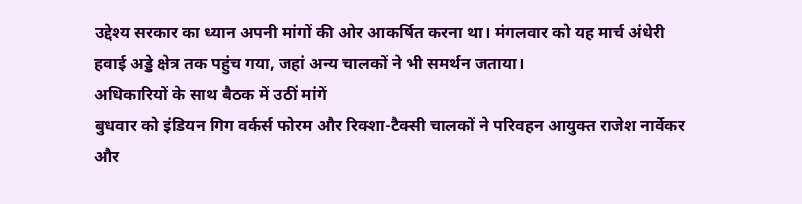उद्देश्य सरकार का ध्यान अपनी मांगों की ओर आकर्षित करना था। मंगलवार को यह मार्च अंधेरी हवाई अड्डे क्षेत्र तक पहुंच गया, जहां अन्य चालकों ने भी समर्थन जताया।
अधिकारियों के साथ बैठक में उठीं मांगें
बुधवार को इंडियन गिग वर्कर्स फोरम और रिक्शा-टैक्सी चालकों ने परिवहन आयुक्त राजेश नार्वेकर और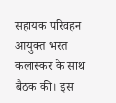सहायक परिवहन आयुक्त भरत कलास्कर के साथ बैठक की। इस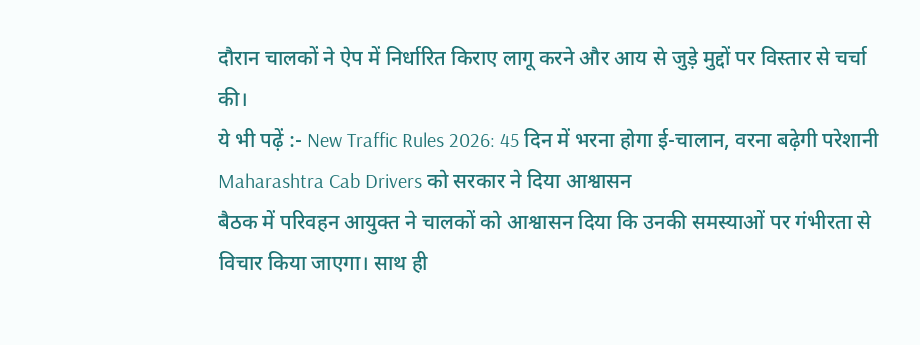दौरान चालकों ने ऐप में निर्धारित किराए लागू करने और आय से जुड़े मुद्दों पर विस्तार से चर्चा की।
ये भी पढ़ें :- New Traffic Rules 2026: 45 दिन में भरना होगा ई-चालान, वरना बढ़ेगी परेशानी
Maharashtra Cab Drivers को सरकार ने दिया आश्वासन
बैठक में परिवहन आयुक्त ने चालकों को आश्वासन दिया कि उनकी समस्याओं पर गंभीरता से विचार किया जाएगा। साथ ही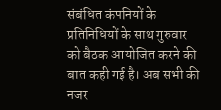संबंधित कंपनियों के प्रतिनिधियों के साथ गुरुवार को बैठक आयोजित करने की बात कही गई है। अब सभी की नजर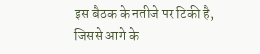इस बैठक के नतीजे पर टिकी है, जिससे आगे के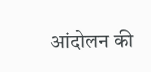आंदोलन की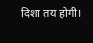दिशा तय होगी।